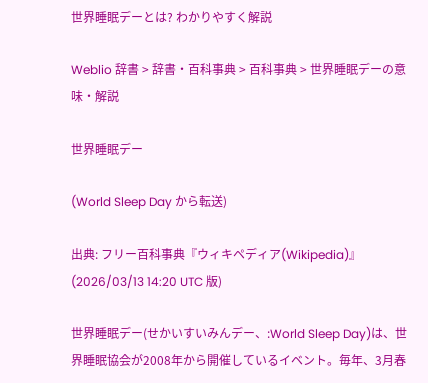世界睡眠デーとは? わかりやすく解説

Weblio 辞書 > 辞書・百科事典 > 百科事典 > 世界睡眠デーの意味・解説

世界睡眠デー

(World Sleep Day から転送)

出典: フリー百科事典『ウィキペディア(Wikipedia)』 (2026/03/13 14:20 UTC 版)

世界睡眠デー(せかいすいみんデー、:World Sleep Day)は、世界睡眠協会が2008年から開催しているイベント。毎年、3月春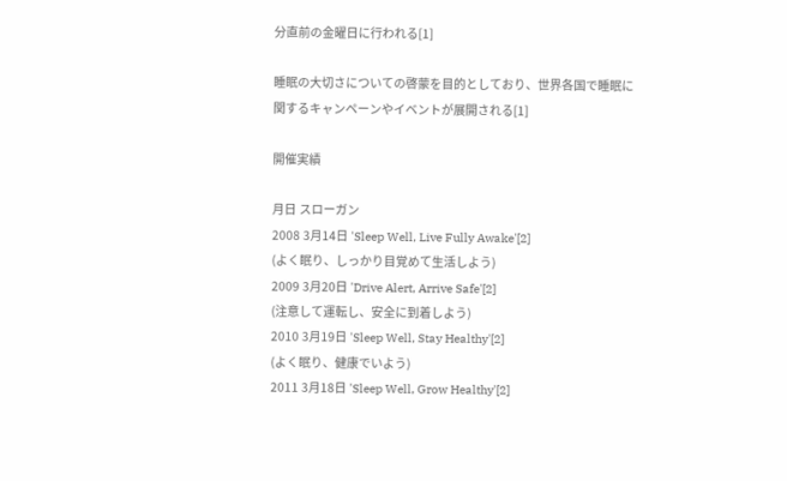分直前の金曜日に行われる[1]

睡眠の大切さについての啓蒙を目的としており、世界各国で睡眠に関するキャンペーンやイベントが展開される[1]

開催実績

月日 スローガン
2008 3月14日 'Sleep Well, Live Fully Awake'[2]
(よく眠り、しっかり目覚めて生活しよう)
2009 3月20日 'Drive Alert, Arrive Safe'[2]
(注意して運転し、安全に到着しよう)
2010 3月19日 'Sleep Well, Stay Healthy'[2]
(よく眠り、健康でいよう)
2011 3月18日 'Sleep Well, Grow Healthy'[2]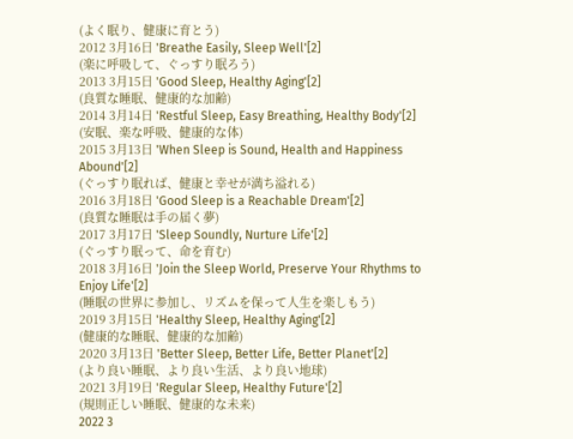(よく眠り、健康に育とう)
2012 3月16日 'Breathe Easily, Sleep Well'[2]
(楽に呼吸して、ぐっすり眠ろう)
2013 3月15日 'Good Sleep, Healthy Aging'[2]
(良質な睡眠、健康的な加齢)
2014 3月14日 'Restful Sleep, Easy Breathing, Healthy Body'[2]
(安眠、楽な呼吸、健康的な体)
2015 3月13日 'When Sleep is Sound, Health and Happiness Abound'[2]
(ぐっすり眠れば、健康と幸せが満ち溢れる)
2016 3月18日 'Good Sleep is a Reachable Dream'[2]
(良質な睡眠は手の届く夢)
2017 3月17日 'Sleep Soundly, Nurture Life'[2]
(ぐっすり眠って、命を育む)
2018 3月16日 'Join the Sleep World, Preserve Your Rhythms to Enjoy Life'[2]
(睡眠の世界に参加し、リズムを保って人生を楽しもう)
2019 3月15日 'Healthy Sleep, Healthy Aging'[2]
(健康的な睡眠、健康的な加齢)
2020 3月13日 'Better Sleep, Better Life, Better Planet'[2]
(より良い睡眠、より良い生活、より良い地球)
2021 3月19日 'Regular Sleep, Healthy Future'[2]
(規則正しい睡眠、健康的な未来)
2022 3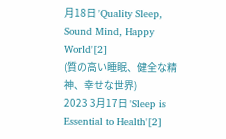月18日 'Quality Sleep, Sound Mind, Happy World'[2]
(質の高い睡眠、健全な精神、幸せな世界)
2023 3月17日 'Sleep is Essential to Health'[2]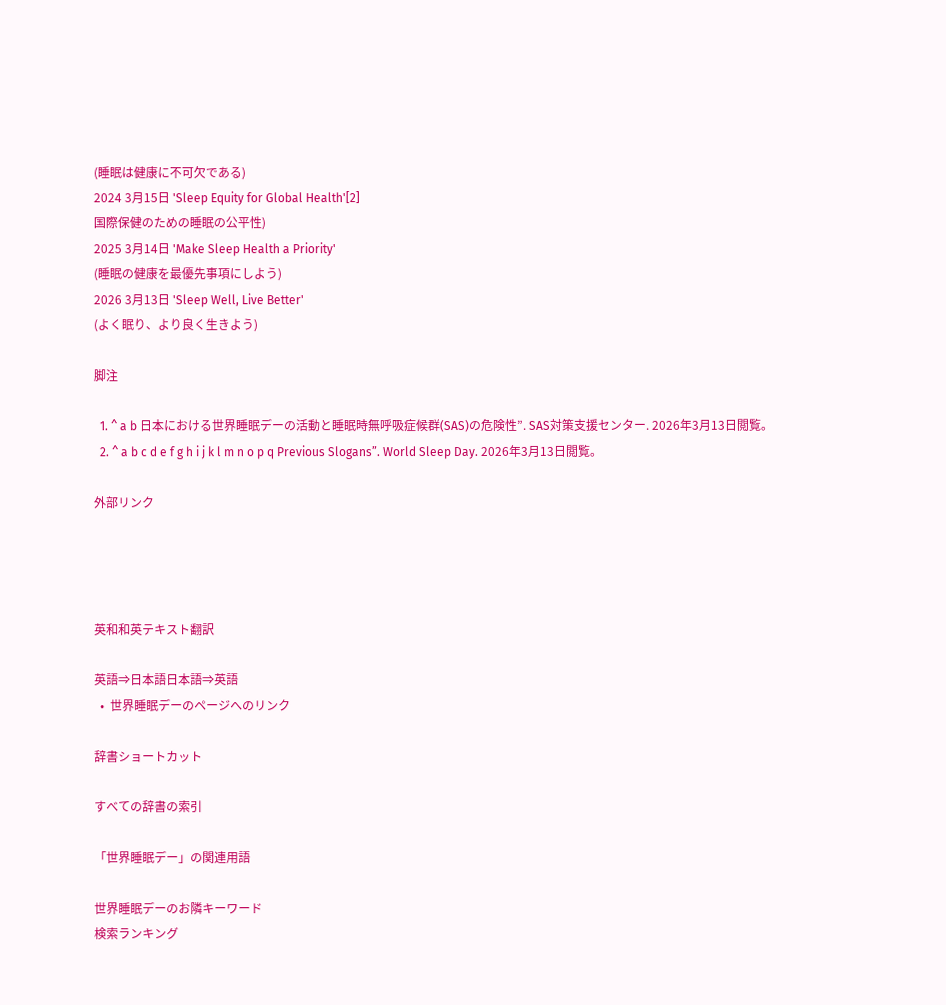(睡眠は健康に不可欠である)
2024 3月15日 'Sleep Equity for Global Health'[2]
国際保健のための睡眠の公平性)
2025 3月14日 'Make Sleep Health a Priority'
(睡眠の健康を最優先事項にしよう)
2026 3月13日 'Sleep Well, Live Better'
(よく眠り、より良く生きよう)

脚注

  1. ^ a b 日本における世界睡眠デーの活動と睡眠時無呼吸症候群(SAS)の危険性”. SAS対策支援センター. 2026年3月13日閲覧。
  2. ^ a b c d e f g h i j k l m n o p q Previous Slogans”. World Sleep Day. 2026年3月13日閲覧。

外部リンク




英和和英テキスト翻訳

英語⇒日本語日本語⇒英語
  •  世界睡眠デーのページへのリンク

辞書ショートカット

すべての辞書の索引

「世界睡眠デー」の関連用語

世界睡眠デーのお隣キーワード
検索ランキング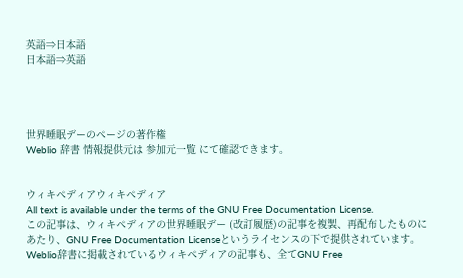英語⇒日本語
日本語⇒英語




世界睡眠デーのページの著作権
Weblio 辞書 情報提供元は 参加元一覧 にて確認できます。


ウィキペディアウィキペディア
All text is available under the terms of the GNU Free Documentation License.
この記事は、ウィキペディアの世界睡眠デー (改訂履歴)の記事を複製、再配布したものにあたり、GNU Free Documentation Licenseというライセンスの下で提供されています。 Weblio辞書に掲載されているウィキペディアの記事も、全てGNU Free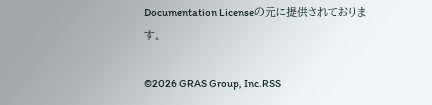Documentation Licenseの元に提供されております。

©2026 GRAS Group, Inc.RSS